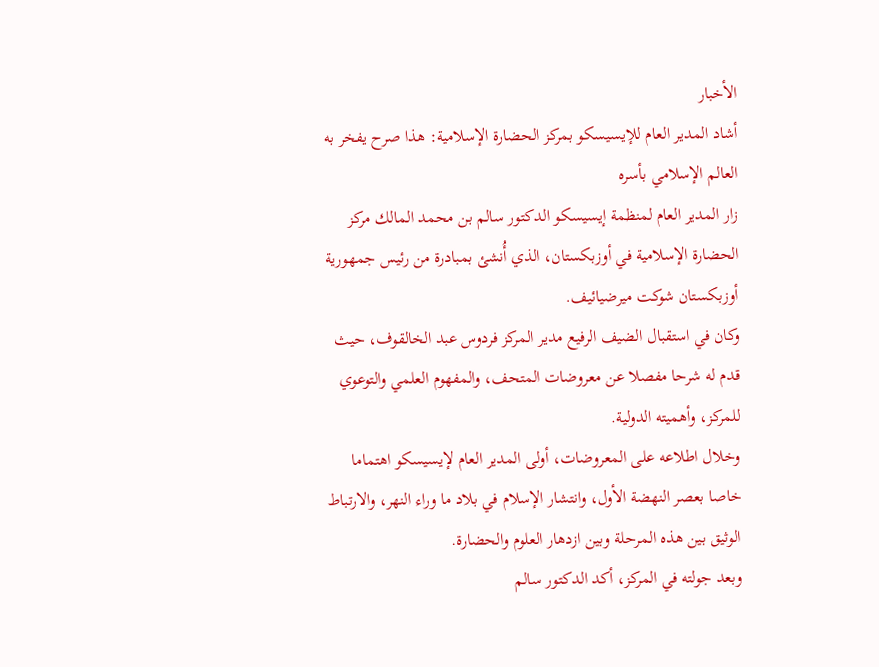الأخبار
أشاد المدير العام للإيسيسكو بمركز الحضارة الإسلامية: هذا صرح يفخر به العالم الإسلامي بأسره
زار المدير العام لمنظمة إيسيسكو الدكتور سالم بن محمد المالك مركز الحضارة الإسلامية في أوزبكستان، الذي أُنشئ بمبادرة من رئيس جمهورية أوزبكستان شوكت ميرضيائيف.
وكان في استقبال الضيف الرفيع مدير المركز فردوس عبد الخالقوف، حيث قدم له شرحا مفصلا عن معروضات المتحف، والمفهوم العلمي والتوعوي للمركز، وأهميته الدولية.
وخلال اطلاعه على المعروضات، أولى المدير العام لإيسيسكو اهتماما خاصا بعصر النهضة الأول، وانتشار الإسلام في بلاد ما وراء النهر، والارتباط الوثيق بين هذه المرحلة وبين ازدهار العلوم والحضارة.
وبعد جولته في المركز، أكد الدكتور سالم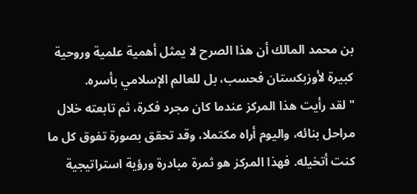بن محمد المالك أن هذا الصرح لا يمثل أهمية علمية وروحية كبيرة لأوزبكستان فحسب، بل للعالم الإسلامي بأسره.
"لقد رأيت هذا المركز عندما كان مجرد فكرة، ثم تابعته خلال مراحل بنائه، واليوم أراه مكتملا، وقد تحقق بصورة تفوق كل ما كنت أتخيله. فهذا المركز هو ثمرة مبادرة ورؤية استراتيجية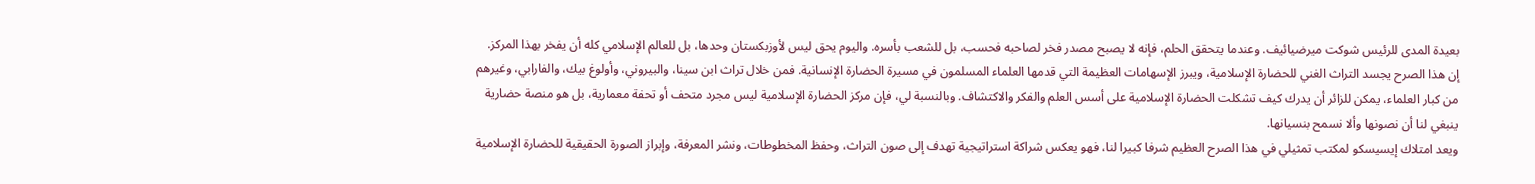بعيدة المدى للرئيس شوكت ميرضيائيف. وعندما يتحقق الحلم، فإنه لا يصبح مصدر فخر لصاحبه فحسب، بل للشعب بأسره. واليوم يحق ليس لأوزبكستان وحدها، بل للعالم الإسلامي كله أن يفخر بهذا المركز.
إن هذا الصرح يجسد التراث الغني للحضارة الإسلامية، ويبرز الإسهامات العظيمة التي قدمها العلماء المسلمون في مسيرة الحضارة الإنسانية. فمن خلال تراث ابن سينا، والبيروني، وأولوغ بيك، والفارابي، وغيرهم من كبار العلماء، يمكن للزائر أن يدرك كيف تشكلت الحضارة الإسلامية على أسس العلم والفكر والاكتشاف. وبالنسبة لي، فإن مركز الحضارة الإسلامية ليس مجرد متحف أو تحفة معمارية، بل هو منصة حضارية ينبغي لنا أن نصونها وألا نسمح بنسيانها.
ويعد امتلاك إيسيسكو لمكتب تمثيلي في هذا الصرح العظيم شرفا كبيرا لنا، فهو يعكس شراكة استراتيجية تهدف إلى صون التراث، وحفظ المخطوطات، ونشر المعرفة، وإبراز الصورة الحقيقية للحضارة الإسلامية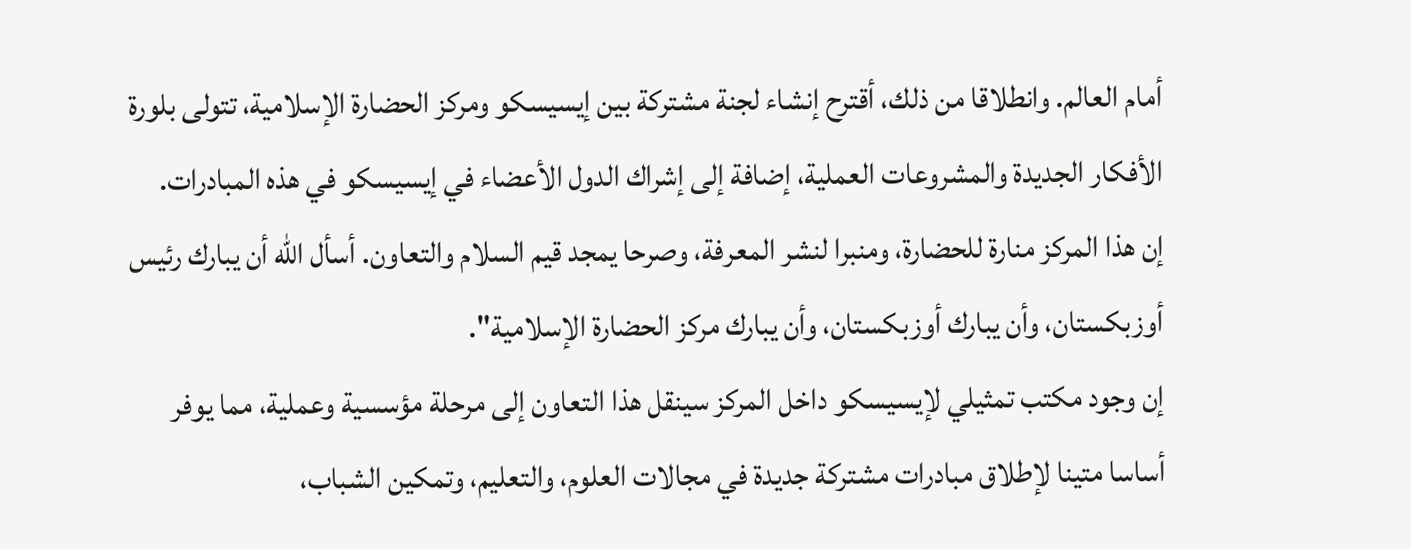أمام العالم. وانطلاقا من ذلك، أقترح إنشاء لجنة مشتركة بين إيسيسكو ومركز الحضارة الإسلامية، تتولى بلورة الأفكار الجديدة والمشروعات العملية، إضافة إلى إشراك الدول الأعضاء في إيسيسكو في هذه المبادرات.
إن هذا المركز منارة للحضارة، ومنبرا لنشر المعرفة، وصرحا يمجد قيم السلام والتعاون. أسأل الله أن يبارك رئيس أوزبكستان، وأن يبارك أوزبكستان، وأن يبارك مركز الحضارة الإسلامية".
إن وجود مكتب تمثيلي لإيسيسكو داخل المركز سينقل هذا التعاون إلى مرحلة مؤسسية وعملية، مما يوفر أساسا متينا لإطلاق مبادرات مشتركة جديدة في مجالات العلوم، والتعليم، وتمكين الشباب،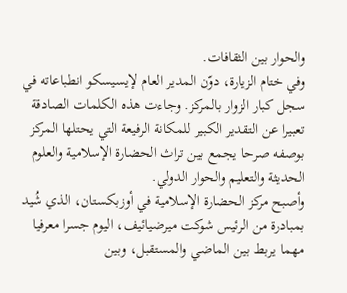والحوار بين الثقافات.
وفي ختام الزيارة، دوّن المدير العام لإيسيسكو انطباعاته في سجل كبار الزوار بالمركز. وجاءت هذه الكلمات الصادقة تعبيرا عن التقدير الكبير للمكانة الرفيعة التي يحتلها المركز بوصفه صرحا يجمع بين تراث الحضارة الإسلامية والعلوم الحديثة والتعليم والحوار الدولي.
وأصبح مركز الحضارة الإسلامية في أوزبكستان، الذي شُيد بمبادرة من الرئيس شوكت ميرضيائيف، اليوم جسرا معرفيا مهما يربط بين الماضي والمستقبل، وبين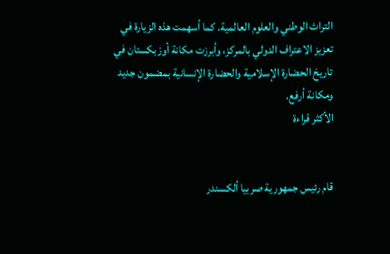التراث الوطني والعلوم العالمية. كما أسهمت هذه الزيارة في تعزيز الاعتراف الدولي بالمركز، وأبرزت مكانة أوزبكستان في تاريخ الحضارة الإسلامية والحضارة الإنسانية بمضمون جديد ومكانة أرفع.
الأكثر قراءة


قام رئيس جمهورية صربيا ألكسندر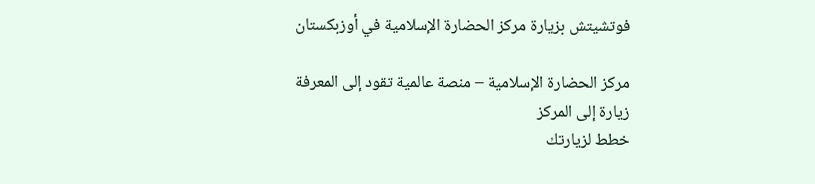فوتشيتش بزيارة مركز الحضارة الإسلامية في أوزبكستان

مركز الحضارة الإسلامية – منصة عالمية تقود إلى المعرفة
زيارة إلى المركز
خطط لزيارتك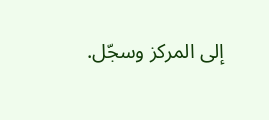إلى المركز وسجّل.